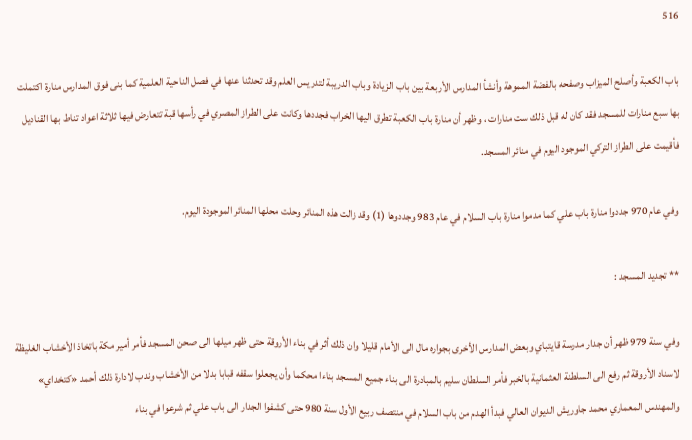516

باب الكعبة وأصلح الميزاب وصفحه بالفضة المموهة وأنشأ المدارس الأربعة بين باب الزيادة وباب الدريبة لتدريس العلم وقد تحدثنا عنها في فصل الناحية العلمية كما بنى فوق المدارس منارة اكتملت بها سبع منارات للمسجد فقد كان له قبل ذلك ست منارات ، وظهر أن منارة باب الكعبة تطرق اليها الخراب فجددها وكانت على الطراز المصري في رأسها قبة تتعارض فيها ثلاثة اعواد تناط بها القناديل فأقيمت على الطراز التركي الموجود اليوم في منائر المسجد.

وفي عام 970 جددوا منارة باب علي كما مدموا منارة باب السلام في عام 983 وجددوها (1) وقد زالت هذه المنائر وحلت محلها المنائر الموجودة اليوم.

** تجديد المسجد :

وفي سنة 979 ظهر أن جدار مدرسة قايتباي وبعض المدارس الأخرى بجواره مال الى الأمام قليلا وان ذلك أثر في بناء الأروقة حتى ظهر ميلها الى صحن المسجد فأمر أمير مكة باتخاذ الأخشاب الغليظة لاسناد الأروقة ثم رفع الى السلطنة العثمانية بالخبر فأمر السلطان سليم بالمبادرة الى بناء جميع المسجد بناءا محكما وأن يجعلوا سقفه قبابا بدلا من الأخشاب وندب لادارة ذلك أحمد «كتخداي» والمهندس المعماري محمد جاوريش الديوان العالي فبدأ الهدم من باب السلام في منتصف ربيع الأول سنة 980 حتى كشفوا الجدار الى باب علي ثم شرعوا في بناء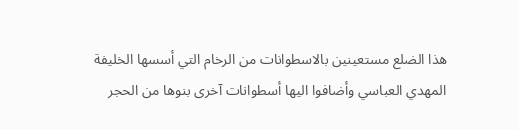هذا الضلع مستعينين بالاسطوانات من الرخام التي أسسها الخليفة المهدي العباسي وأضافوا اليها أسطوانات آخرى بنوها من الحجر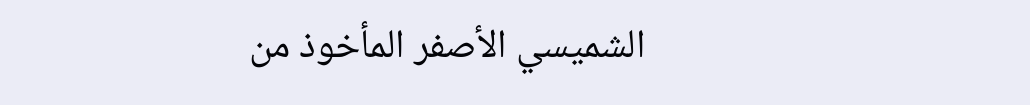الشميسي الأصفر المأخوذ من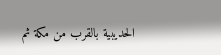الحديبية بالقرب من مكة ثم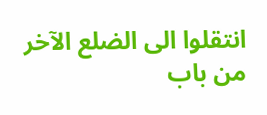انتقلوا الى الضلع الآخر من باب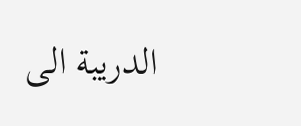الدريبة الى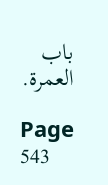باب العمرة.

Page 543